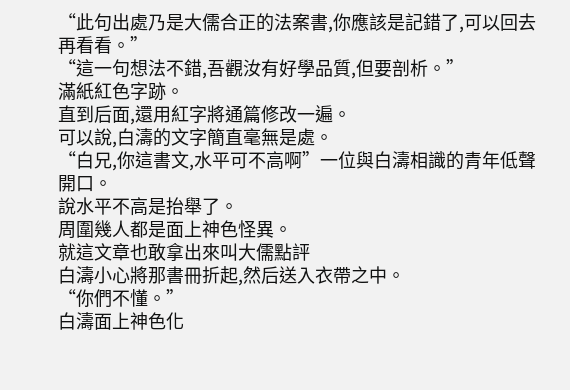“此句出處乃是大儒合正的法案書,你應該是記錯了,可以回去再看看。”
“這一句想法不錯,吾觀汝有好學品質,但要剖析。”
滿紙紅色字跡。
直到后面,還用紅字將通篇修改一遍。
可以說,白濤的文字簡直毫無是處。
“白兄,你這書文,水平可不高啊”一位與白濤相識的青年低聲開口。
說水平不高是抬舉了。
周圍幾人都是面上神色怪異。
就這文章也敢拿出來叫大儒點評
白濤小心將那書冊折起,然后送入衣帶之中。
“你們不懂。”
白濤面上神色化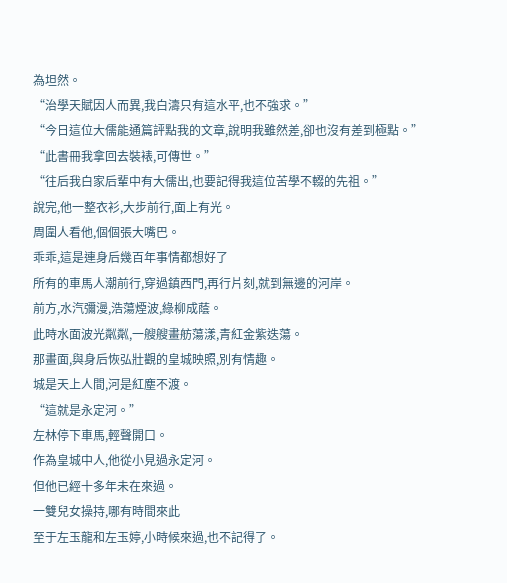為坦然。
“治學天賦因人而異,我白濤只有這水平,也不強求。”
“今日這位大儒能通篇評點我的文章,說明我雖然差,卻也沒有差到極點。”
“此書冊我拿回去裝裱,可傳世。”
“往后我白家后輩中有大儒出,也要記得我這位苦學不輟的先祖。”
說完,他一整衣衫,大步前行,面上有光。
周圍人看他,個個張大嘴巴。
乖乖,這是連身后幾百年事情都想好了
所有的車馬人潮前行,穿過鎮西門,再行片刻,就到無邊的河岸。
前方,水汽彌漫,浩蕩煙波,綠柳成蔭。
此時水面波光粼粼,一艘艘畫舫蕩漾,青紅金紫迭蕩。
那畫面,與身后恢弘壯觀的皇城映照,別有情趣。
城是天上人間,河是紅塵不渡。
“這就是永定河。”
左林停下車馬,輕聲開口。
作為皇城中人,他從小見過永定河。
但他已經十多年未在來過。
一雙兒女操持,哪有時間來此
至于左玉龍和左玉婷,小時候來過,也不記得了。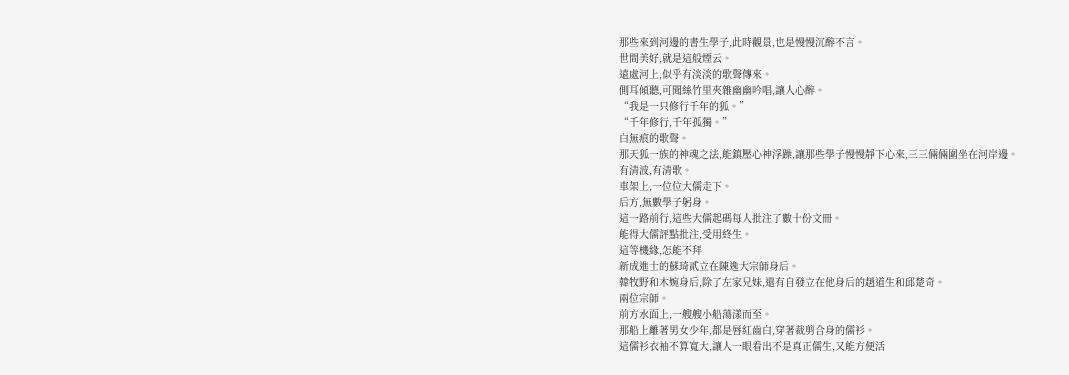那些來到河邊的書生學子,此時觀景,也是慢慢沉醉不言。
世間美好,就是這般煙云。
遠處河上,似乎有淡淡的歌聲傳來。
側耳傾聽,可聞絲竹里夾雜幽幽吟唱,讓人心醉。
“我是一只修行千年的狐。”
“千年修行,千年孤獨。”
白無痕的歌聲。
那天狐一族的神魂之法,能鎮壓心神浮躁,讓那些學子慢慢靜下心來,三三倆倆圍坐在河岸邊。
有清波,有清歌。
車架上,一位位大儒走下。
后方,無數學子躬身。
這一路前行,這些大儒起碼每人批注了數十份文冊。
能得大儒評點批注,受用終生。
這等機緣,怎能不拜
新成進士的蘇琦貳立在陳逸大宗師身后。
韓牧野和木婉身后,除了左家兄妹,還有自發立在他身后的趙道生和邱楚奇。
兩位宗師。
前方水面上,一艘艘小船蕩漾而至。
那船上離著男女少年,都是唇紅齒白,穿著裁剪合身的儒衫。
這儒衫衣袖不算寬大,讓人一眼看出不是真正儒生,又能方便活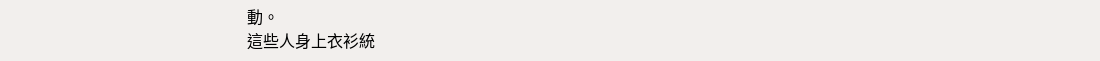動。
這些人身上衣衫統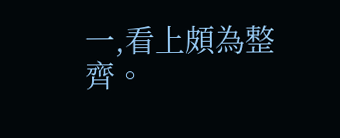一,看上頗為整齊。